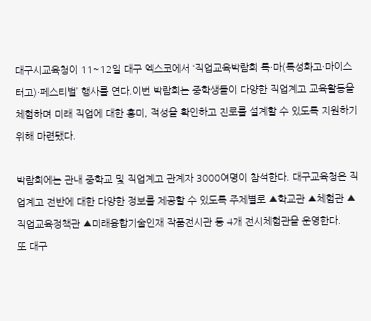대구시교육청이 11~12일 대구 엑스코에서 ‘직업교육박람회 특·마(특성화고·마이스터고)·페스티벌’ 행사를 연다.이번 박람회는 중학생들이 다양한 직업계고 교육활동을 체험하며 미래 직업에 대한 흥미, 적성을 확인하고 진로를 설계할 수 있도록 지원하기 위해 마련됐다.

박람회에는 관내 중학교 및 직업계고 관계자 3000여명이 참석한다. 대구교육청은 직업계고 전반에 대한 다양한 정보를 제공할 수 있도록 주제별로 ▲학교관 ▲체험관 ▲직업교육정책관 ▲미래융합기술인재 작품전시관 등 4개 전시체험관을 운영한다.
또 대구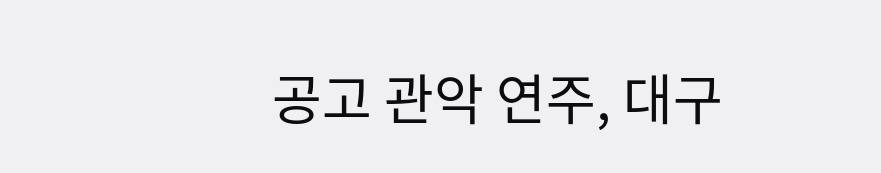공고 관악 연주, 대구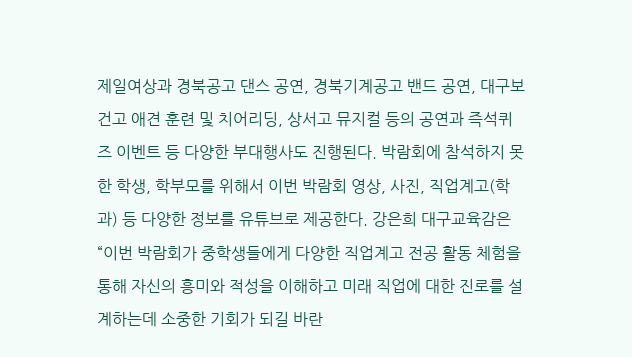제일여상과 경북공고 댄스 공연, 경북기계공고 밴드 공연, 대구보건고 애견 훈련 및 치어리딩, 상서고 뮤지컬 등의 공연과 즉석퀴즈 이벤트 등 다양한 부대행사도 진행된다. 박람회에 참석하지 못한 학생, 학부모를 위해서 이번 박람회 영상, 사진, 직업계고(학과) 등 다양한 정보를 유튜브로 제공한다. 강은희 대구교육감은 “이번 박람회가 중학생들에게 다양한 직업계고 전공 활동 체험을 통해 자신의 흥미와 적성을 이해하고 미래 직업에 대한 진로를 설계하는데 소중한 기회가 되길 바란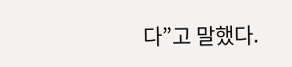다”고 말했다.